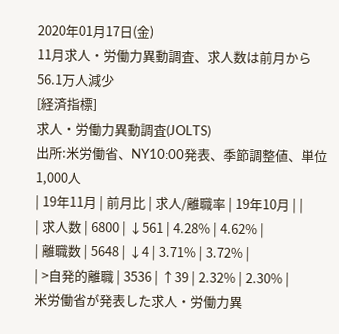2020年01月17日(金)
11月求人・労働力異動調査、求人数は前月から56.1万人減少
[経済指標]
求人・労働力異動調査(JOLTS)
出所:米労働省、NY10:00発表、季節調整値、単位1,000人
| 19年11月 | 前月比 | 求人/離職率 | 19年10月 | |
| 求人数 | 6800 | ↓561 | 4.28% | 4.62% |
| 離職数 | 5648 | ↓4 | 3.71% | 3.72% |
| >自発的離職 | 3536 | ↑39 | 2.32% | 2.30% |
米労働省が発表した求人・労働力異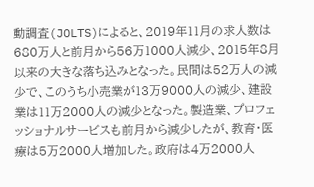動調査(JOLTS)によると、2019年11月の求人数は680万人と前月から56万1000人減少、2015年8月以来の大きな落ち込みとなった。民間は52万人の減少で、このうち小売業が13万9000人の減少、建設業は11万2000人の減少となった。製造業、プロフェッショナルサービスも前月から減少したが、教育・医療は5万2000人増加した。政府は4万2000人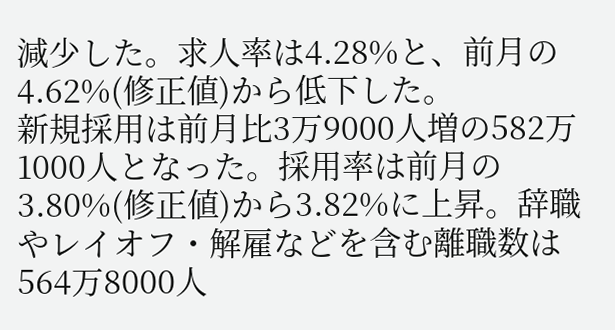減少した。求人率は4.28%と、前月の4.62%(修正値)から低下した。
新規採用は前月比3万9000人増の582万1000人となった。採用率は前月の3.80%(修正値)から3.82%に上昇。辞職やレイオフ・解雇などを含む離職数は564万8000人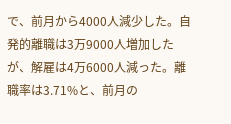で、前月から4000人減少した。自発的離職は3万9000人増加したが、解雇は4万6000人減った。離職率は3.71%と、前月の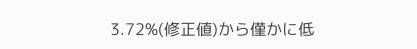3.72%(修正値)から僅かに低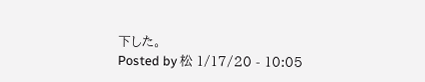下した。
Posted by 松 1/17/20 - 10:05